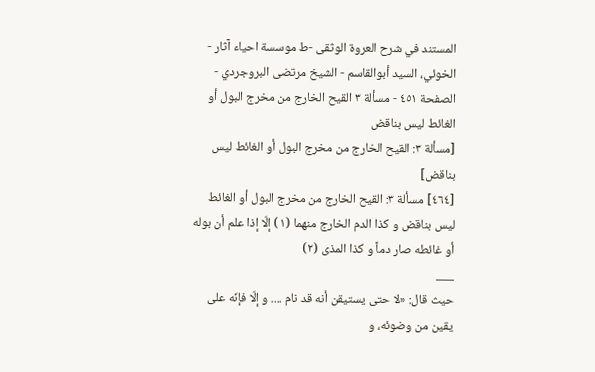المستند في شرح العروة الوثقى -ط موسسة احياء آثار - الخوئي، السيد أبوالقاسم - الشيخ مرتضى البروجردي - الصفحة ٤٥١ - مسألة ٣ القیح الخارج من مخرج البول أو الغائط لیس بناقض
[مسألة ٣: القیح الخارج من مخرج البول أو الغائط لیس بناقض]
[٤٦٤] مسألة ٣: القیح الخارج من مخرج البول أو الغائط لیس بناقض و کذا الدم الخارج منهما (١) إلّا إذا علم أن بوله أو غائطه صار دماً و کذا المذی (٢)
___
حیث قال: «لا حتی یستیقن أنه قد نام .... و إلّا فإنّه علی یقین من وضوئه، و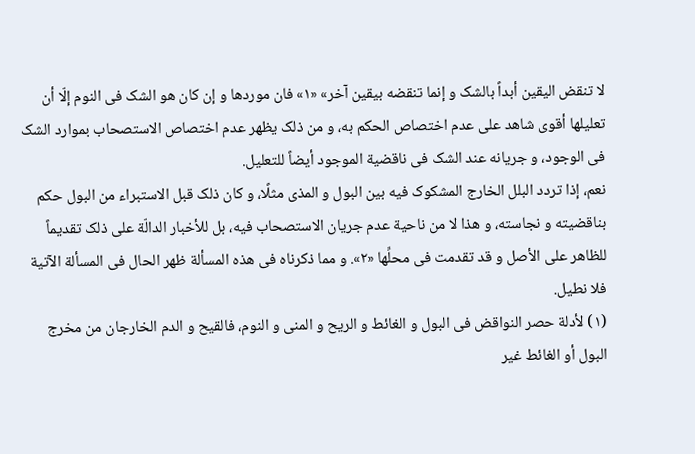لا تنقض الیقین أبداً بالشک و إنما تنقضه بیقین آخر» «١» فان موردها و إن کان هو الشک فی النوم إلّا أن تعلیلها أقوی شاهد علی عدم اختصاص الحکم به، و من ذلک یظهر عدم اختصاص الاستصحاب بموارد الشک فی الوجود، و جریانه عند الشک فی ناقضیة الموجود أیضاً للتعلیل.
نعم، إذا تردد البلل الخارج المشکوک فیه بین البول و المذی مثلًا، و کان ذلک قبل الاستبراء من البول حکم بناقضیته و نجاسته، و هذا لا من ناحیة عدم جریان الاستصحاب فیه، بل للأخبار الدالّة علی ذلک تقدیماً للظاهر علی الأصل و قد تقدمت فی محلِّها «٢». و مما ذکرناه فی هذه المسألة ظهر الحال فی المسألة الآتیة فلا نطیل.
(١) لأدلة حصر النواقض فی البول و الغائط و الریح و المنی و النوم، فالقیح و الدم الخارجان من مخرج البول أو الغائط غیر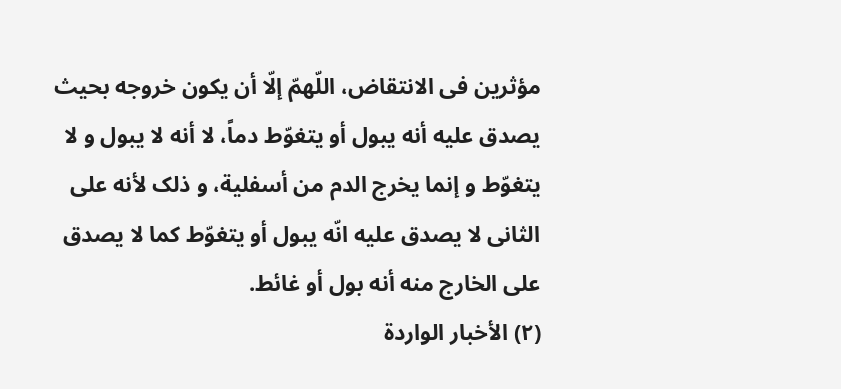مؤثرین فی الانتقاض، اللّهمّ إلّا أن یکون خروجه بحیث یصدق علیه أنه یبول أو یتغوّط دماً، لا أنه لا یبول و لا یتغوّط و إنما یخرج الدم من أسفلیة، و ذلک لأنه علی الثانی لا یصدق علیه انّه یبول أو یتغوّط کما لا یصدق علی الخارج منه أنه بول أو غائط.
(٢) الأخبار الواردة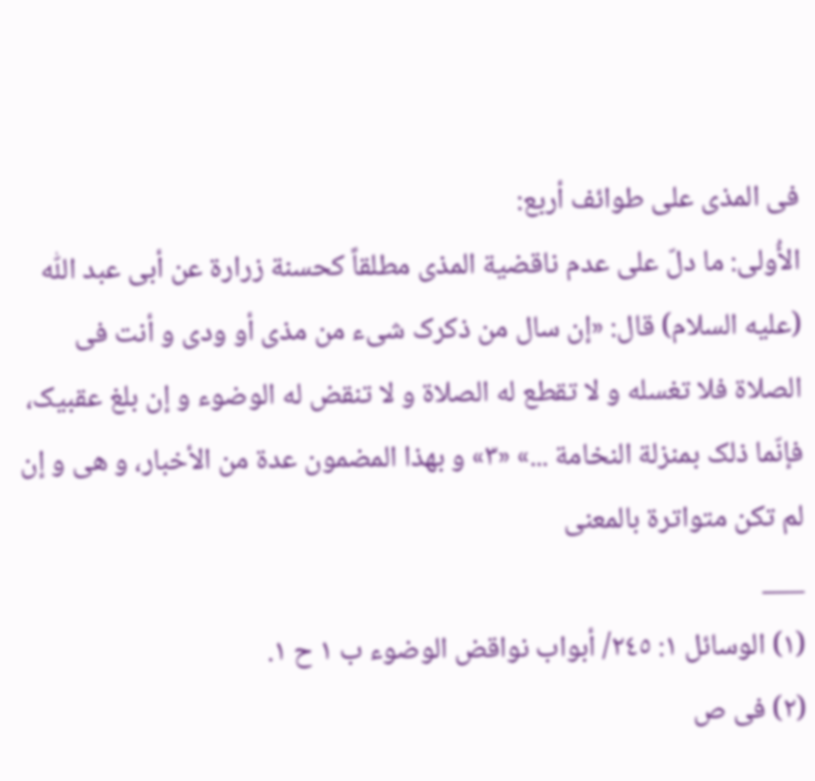فی المذی علی طوائف أربع:
الأُولی: ما دلّ علی عدم ناقضیة المذی مطلقاً کحسنة زرارة عن أبی عبد اللّٰه (علیه السلام) قال: «إن سال من ذکرک شیء من مذی أو ودی و أنت فی الصلاة فلا تغسله و لا تقطع له الصلاة و لا تنقض له الوضوء و إن بلغ عقبیک، فإنّما ذلک بمنزلة النخامة ...» «٣» و بهذا المضمون عدة من الأخبار، و هی و إن لم تکن متواترة بالمعنی
___
(١) الوسائل ١: ٢٤٥/ أبواب نواقض الوضوء ب ١ ح ١.
(٢) فی ص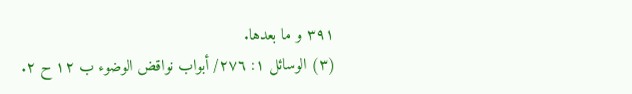٣٩١ و ما بعدها.
(٣) الوسائل ١: ٢٧٦/ أبواب نواقض الوضوء ب ١٢ ح ٢.